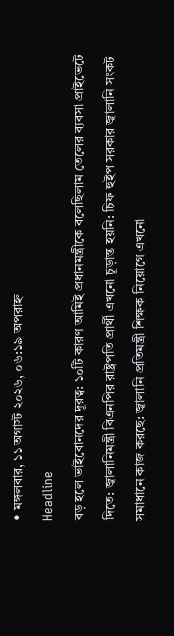• মঙ্গলবার, ১১ অগাস্ট ২০২৬, ০৬:১৯ অপরাহ্ন
Headline
বড় হলে ভাইবোনদের দূরত্ব: ১০টি কারণ আমিই প্রধানমন্ত্রীকে বলেছিলাম তেলের ব্যবসা প্রাইভেটে দিতে: জ্বালানিমন্ত্রী বিএনপির রাষ্ট্রপতি প্রার্থী এখনো চূড়ান্ত হয়নি: চিফ হুইপ সরকার জ্বালানি সংকট সমাধানে কাজ করছে: জ্বালানি প্রতিমন্ত্রী শিক্ষক নিয়োগে এখনো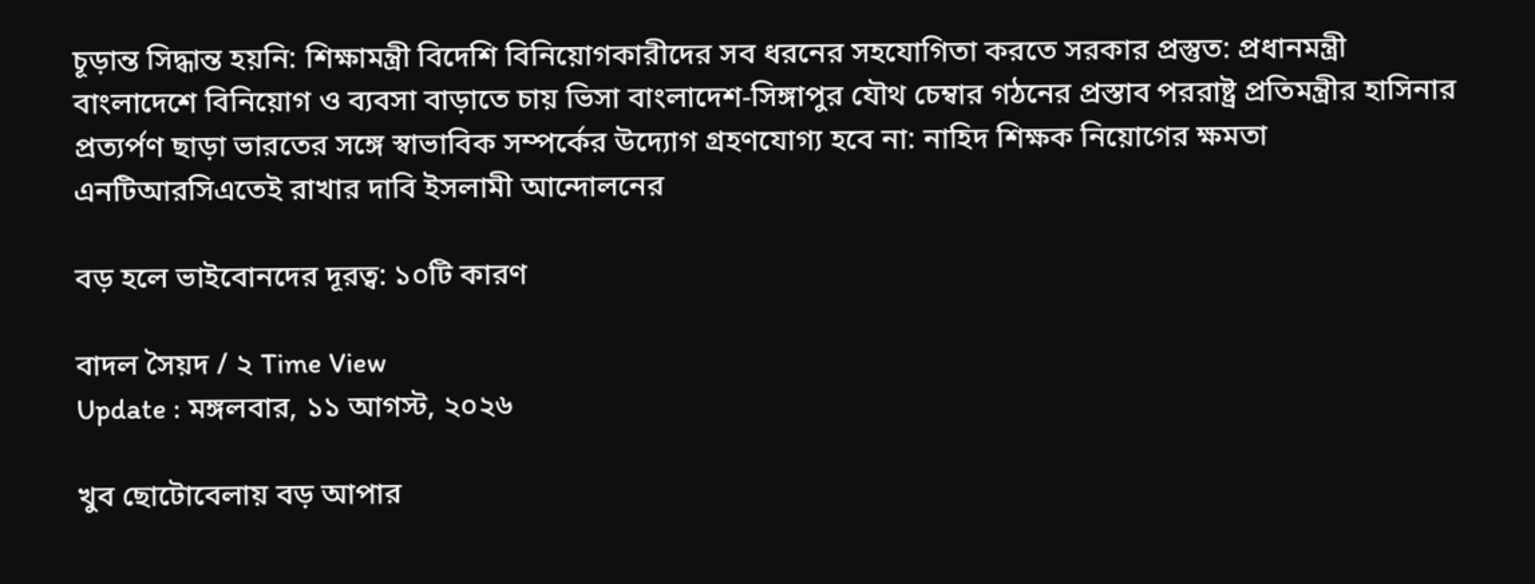চূড়ান্ত সিদ্ধান্ত হয়নি: শিক্ষামন্ত্রী বিদেশি বিনিয়োগকারীদের সব ধরনের সহযোগিতা করতে সরকার প্রস্তুত: প্রধানমন্ত্রী বাংলাদেশে বিনিয়োগ ও ব্যবসা বাড়াতে চায় ভিসা বাংলাদেশ-সিঙ্গাপুর যৌথ চেম্বার গঠনের প্রস্তাব পররাষ্ট্র প্রতিমন্ত্রীর হাসিনার প্রত্যর্পণ ছাড়া ভারতের সঙ্গে স্বাভাবিক সম্পর্কের উদ্যোগ গ্রহণযোগ্য হবে না: নাহিদ শিক্ষক নিয়োগের ক্ষমতা এনটিআরসিএতেই রাখার দাবি ইসলামী আন্দোলনের

বড় হলে ভাইবোনদের দূরত্ব: ১০টি কারণ

বাদল সৈয়দ / ২ Time View
Update : মঙ্গলবার, ১১ আগস্ট, ২০২৬

খুব ছোটোবেলায় বড় আপার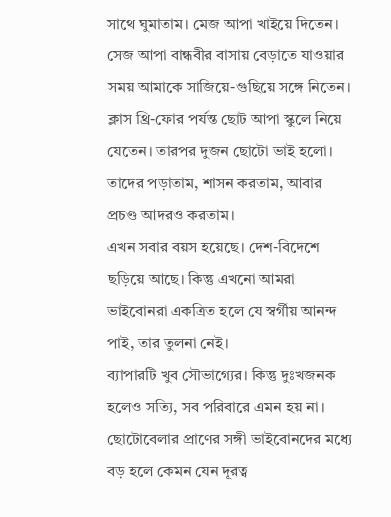সাথে ঘুমাতাম। মেজ আপা খাইয়ে দিতেন। সেজ আপা বান্ধবীর বাসায় বেড়াতে যাওয়ার সময় আমাকে সাজিয়ে-গুছিয়ে সঙ্গে নিতেন। ক্লাস থ্রি-ফোর পর্যন্ত ছোট আপা স্কুলে নিয়ে যেতেন। তারপর দুজন ছোটো ভাই হলো। তাদের পড়াতাম, শাসন করতাম, আবার প্রচণ্ড আদরও করতাম।
এখন সবার বয়স হয়েছে। দেশ-বিদেশে ছড়িয়ে আছে। কিন্তু এখনো আমরা ভাইবোনরা একত্রিত হলে যে স্বর্গীয় আনন্দ পাই, তার তুলনা নেই।
ব্যাপারটি খুব সৌভাগ্যের। কিন্তু দুঃখজনক হলেও সত্যি, সব পরিবারে এমন হয় না। ছোটোবেলার প্রাণের সঙ্গী ভাইবোনদের মধ্যে বড় হলে কেমন যেন দূরত্ব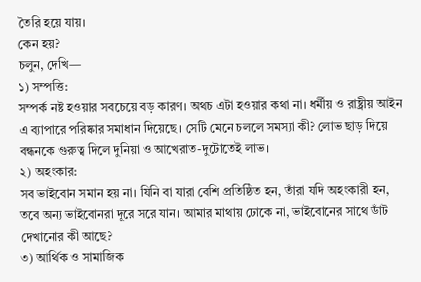তৈরি হয়ে যায়।
কেন হয়?
চলুন, দেখি—
১) সম্পত্তি:
সম্পর্ক নষ্ট হওয়ার সবচেয়ে বড় কারণ। অথচ এটা হওয়ার কথা না। ধর্মীয় ও রাষ্ট্রীয় আইন এ ব্যাপারে পরিষ্কার সমাধান দিয়েছে। সেটি মেনে চললে সমস্যা কী? লোভ ছাড় দিয়ে বন্ধনকে গুরুত্ব দিলে দুনিয়া ও আখেরাত-দুটোতেই লাভ।
২) অহংকার:
সব ভাইবোন সমান হয় না। যিনি বা যারা বেশি প্রতিষ্ঠিত হন, তাঁরা যদি অহংকারী হন, তবে অন্য ভাইবোনরা দূরে সরে যান। আমার মাথায় ঢোকে না, ভাইবোনের সাথে ডাঁট দেখানোর কী আছে?
৩) আর্থিক ও সামাজিক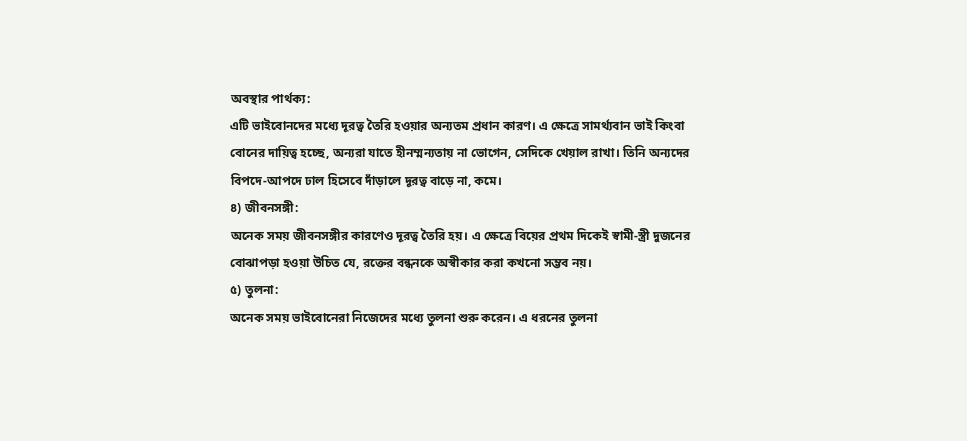অবস্থার পার্থক্য:
এটি ভাইবোনদের মধ্যে দূরত্ব তৈরি হওয়ার অন্যতম প্রধান কারণ। এ ক্ষেত্রে সামর্থ্যবান ভাই কিংবা বোনের দায়িত্ব হচ্ছে, অন্যরা যাতে হীনম্মন্যতায় না ভোগেন, সেদিকে খেয়াল রাখা। তিনি অন্যদের বিপদে-আপদে ঢাল হিসেবে দাঁড়ালে দূরত্ব বাড়ে না, কমে।
৪) জীবনসঙ্গী:
অনেক সময় জীবনসঙ্গীর কারণেও দূরত্ব তৈরি হয়। এ ক্ষেত্রে বিয়ের প্রথম দিকেই স্বামী-স্ত্রী দুজনের বোঝাপড়া হওয়া উচিত যে, রক্তের বন্ধনকে অস্বীকার করা কখনো সম্ভব নয়।
৫) তুলনা:
অনেক সময় ভাইবোনেরা নিজেদের মধ্যে তুলনা শুরু করেন। এ ধরনের তুলনা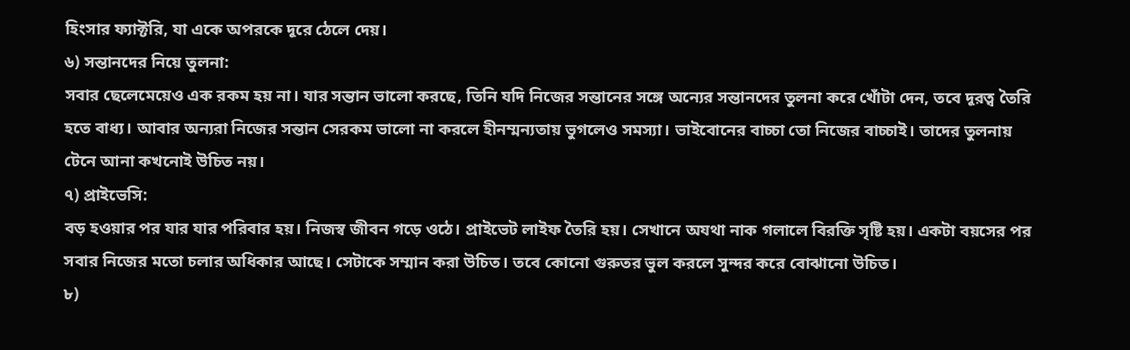হিংসার ফ্যাক্টরি, যা একে অপরকে দূরে ঠেলে দেয়।
৬) সন্তানদের নিয়ে তুলনা:
সবার ছেলেমেয়েও এক রকম হয় না। যার সন্তান ভালো করছে, তিনি যদি নিজের সন্তানের সঙ্গে অন্যের সন্তানদের তুলনা করে খোঁটা দেন, তবে দূরত্ব তৈরি হতে বাধ্য। আবার অন্যরা নিজের সন্তান সেরকম ভালো না করলে হীনম্মন্যতায় ভুগলেও সমস্যা। ভাইবোনের বাচ্চা তো নিজের বাচ্চাই। তাদের তুলনায় টেনে আনা কখনোই উচিত নয়।
৭) প্রাইভেসি:
বড় হওয়ার পর যার যার পরিবার হয়। নিজস্ব জীবন গড়ে ওঠে। প্রাইভেট লাইফ তৈরি হয়। সেখানে অযথা নাক গলালে বিরক্তি সৃষ্টি হয়। একটা বয়সের পর সবার নিজের মতো চলার অধিকার আছে। সেটাকে সম্মান করা উচিত। তবে কোনো গুরুতর ভুল করলে সুন্দর করে বোঝানো উচিত।
৮)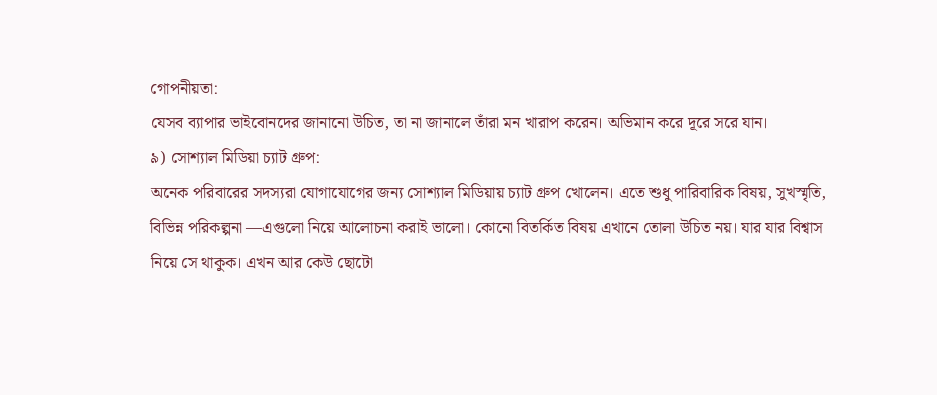গোপনীয়তা:
যেসব ব্যাপার ভাইবোনদের জানানো উচিত, তা না জানালে তাঁরা মন খারাপ করেন। অভিমান করে দূরে সরে যান।
৯) সোশ্যাল মিডিয়া চ্যাট গ্রুপ:
অনেক পরিবারের সদস্যরা যোগাযোগের জন্য সোশ্যাল মিডিয়ায় চ্যাট গ্রুপ খোলেন। এতে শুধু পারিবারিক বিষয়, সুখস্মৃতি, বিভিন্ন পরিকল্পনা —এগুলো নিয়ে আলোচনা করাই ভালো। কোনো বিতর্কিত বিষয় এখানে তোলা উচিত নয়। যার যার বিশ্বাস নিয়ে সে থাকুক। এখন আর কেউ ছোটো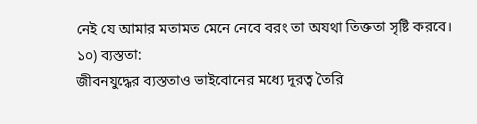নেই যে আমার মতামত মেনে নেবে বরং তা অযথা তিক্ততা সৃষ্টি করবে।
১০) ব্যস্ততা:
জীবনযুদ্ধের ব্যস্ততাও ভাইবোনের মধ্যে দূরত্ব তৈরি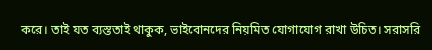করে। তাই যত ব্যস্ততাই থাকুক, ভাইবোনদের নিয়মিত যোগাযোগ রাখা উচিত। সরাসরি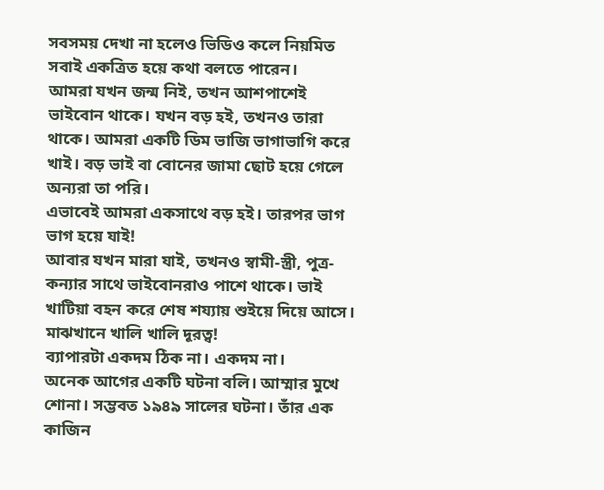সবসময় দেখা না হলেও ভিডিও কলে নিয়মিত সবাই একত্রিত হয়ে কথা বলতে পারেন।
আমরা যখন জন্ম নিই, তখন আশপাশেই ভাইবোন থাকে। যখন বড় হই, তখনও তারা থাকে। আমরা একটি ডিম ভাজি ভাগাভাগি করে খাই। বড় ভাই বা বোনের জামা ছোট হয়ে গেলে অন্যরা তা পরি।
এভাবেই আমরা একসাথে বড় হই। তারপর ভাগ ভাগ হয়ে যাই!
আবার যখন মারা যাই, তখনও স্বামী-স্ত্রী, পুত্র-কন্যার সাথে ভাইবোনরাও পাশে থাকে। ভাই খাটিয়া বহন করে শেষ শয্যায় শুইয়ে দিয়ে আসে।
মাঝখানে খালি খালি দূরত্ব!
ব্যাপারটা একদম ঠিক না। একদম না।
অনেক আগের একটি ঘটনা বলি। আম্মার মুখে শোনা। সম্ভবত ১৯৪৯ সালের ঘটনা। তাঁর এক কাজিন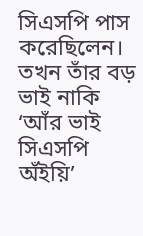সিএসপি পাস করেছিলেন। তখন তাঁর বড় ভাই নাকি ‘আঁর ভাই সিএসপি অঁইয়ি’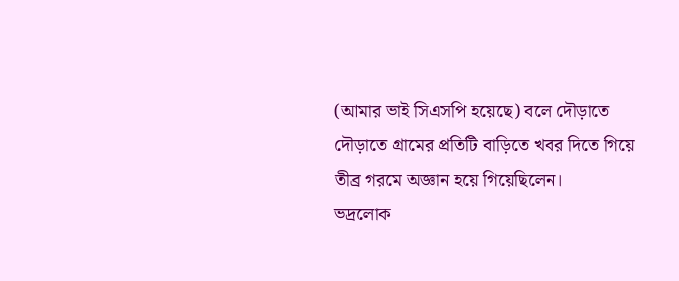(আমার ভাই সিএসপি হয়েছে) বলে দৌড়াতে দৌড়াতে গ্রামের প্রতিটি বাড়িতে খবর দিতে গিয়ে তীব্র গরমে অজ্ঞান হয়ে গিয়েছিলেন।
ভদ্রলোক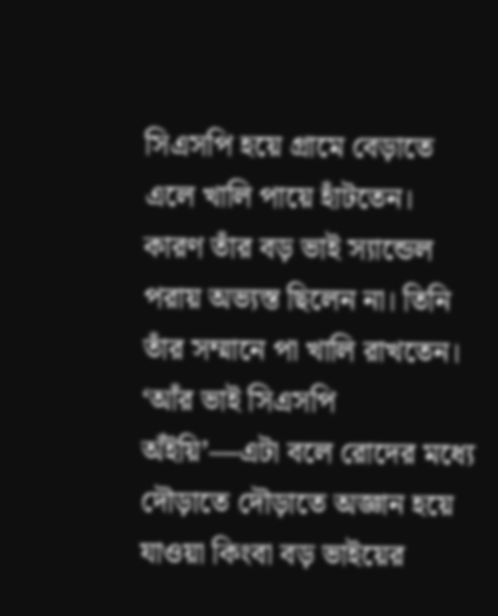সিএসপি হয়ে গ্রামে বেড়াতে এলে খালি পায়ে হাঁটতেন। কারণ তাঁর বড় ভাই স্যান্ডেল পরায় অভ্যস্ত ছিলেন না। তিনি তাঁর সম্মানে পা খালি রাখতেন।
‘আঁর ভাই সিএসপি অঁইয়ি’—এটা বলে রোদের মধ্যে দৌড়াতে দৌড়াতে অজ্ঞান হয়ে যাওয়া কিংবা বড় ভাইয়ের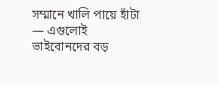সম্মানে খালি পায়ে হাঁটা — এগুলোই ভাইবোনদের বড়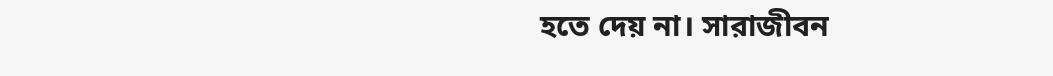হতে দেয় না। সারাজীবন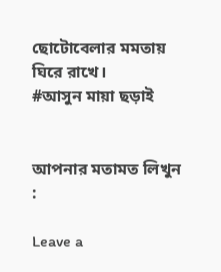ছোটোবেলার মমতায় ঘিরে রাখে।
#আসুন মায়া ছড়াই


আপনার মতামত লিখুন :

Leave a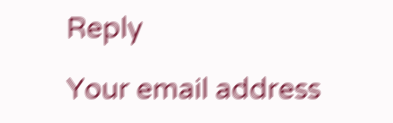Reply

Your email address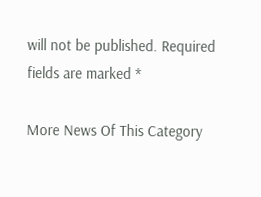will not be published. Required fields are marked *

More News Of This Category